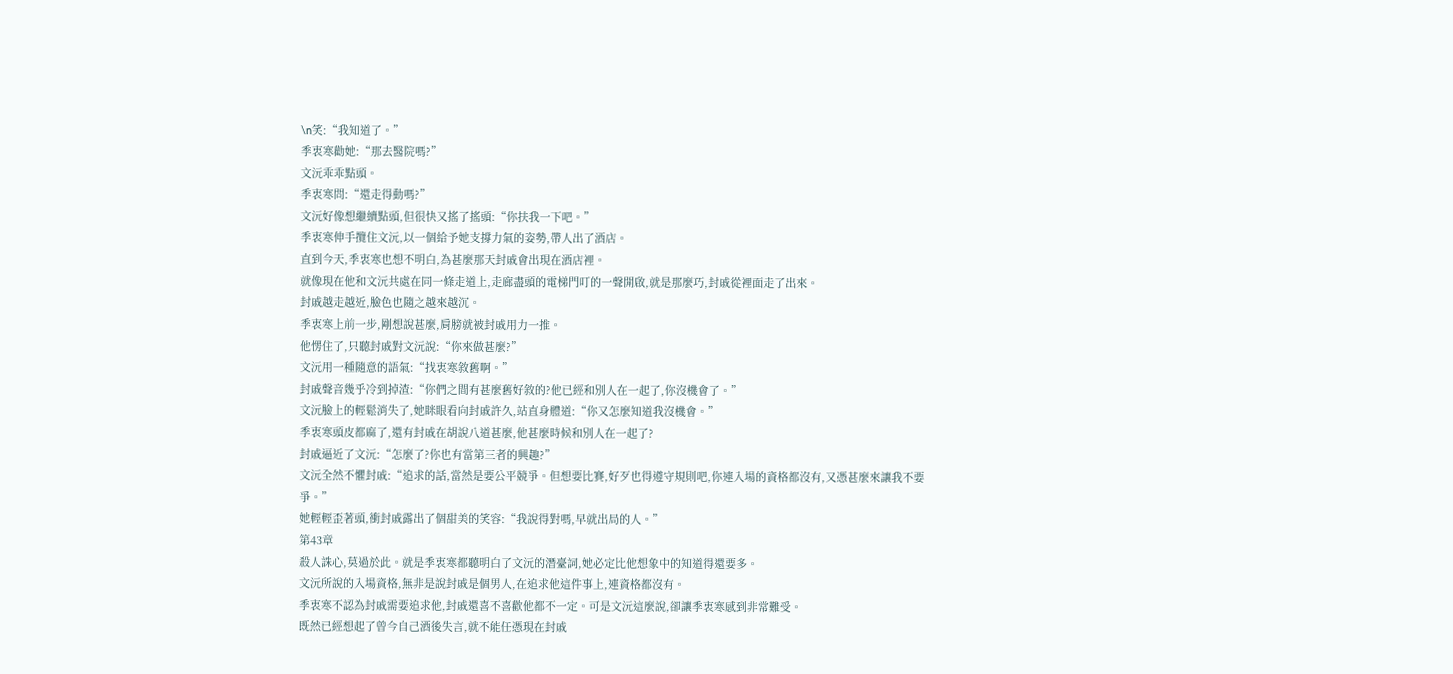\n笑:“我知道了。”
季衷寒勸她:“那去醫院嗎?”
文沅乖乖點頭。
季衷寒問:“還走得動嗎?”
文沅好像想繼續點頭,但很快又搖了搖頭:“你扶我一下吧。”
季衷寒伸手攬住文沅,以一個給予她支撐力氣的姿勢,帶人出了酒店。
直到今天,季衷寒也想不明白,為甚麼那天封戚會出現在酒店裡。
就像現在他和文沅共處在同一條走道上,走廊盡頭的電梯門叮的一聲開啟,就是那麼巧,封戚從裡面走了出來。
封戚越走越近,臉色也隨之越來越沉。
季衷寒上前一步,剛想說甚麼,肩膀就被封戚用力一推。
他愣住了,只聽封戚對文沅說:“你來做甚麼?”
文沅用一種隨意的語氣:“找衷寒敘舊啊。”
封戚聲音幾乎冷到掉渣:“你們之間有甚麼舊好敘的?他已經和別人在一起了,你沒機會了。”
文沅臉上的輕鬆消失了,她眯眼看向封戚許久,站直身體道:“你又怎麼知道我沒機會。”
季衷寒頭皮都麻了,還有封戚在胡說八道甚麼,他甚麼時候和別人在一起了?
封戚逼近了文沅:“怎麼了?你也有當第三者的興趣?”
文沅全然不懼封戚:“追求的話,當然是要公平競爭。但想要比賽,好歹也得遵守規則吧,你連入場的資格都沒有,又憑甚麼來讓我不要爭。”
她輕輕歪著頭,衝封戚露出了個甜美的笑容:“我說得對嗎,早就出局的人。”
第43章
殺人誅心,莫過於此。就是季衷寒都聽明白了文沅的潛臺詞,她必定比他想象中的知道得還要多。
文沅所說的入場資格,無非是說封戚是個男人,在追求他這件事上,連資格都沒有。
季衷寒不認為封戚需要追求他,封戚還喜不喜歡他都不一定。可是文沅這麼說,卻讓季衷寒感到非常難受。
既然已經想起了曾今自己酒後失言,就不能任憑現在封戚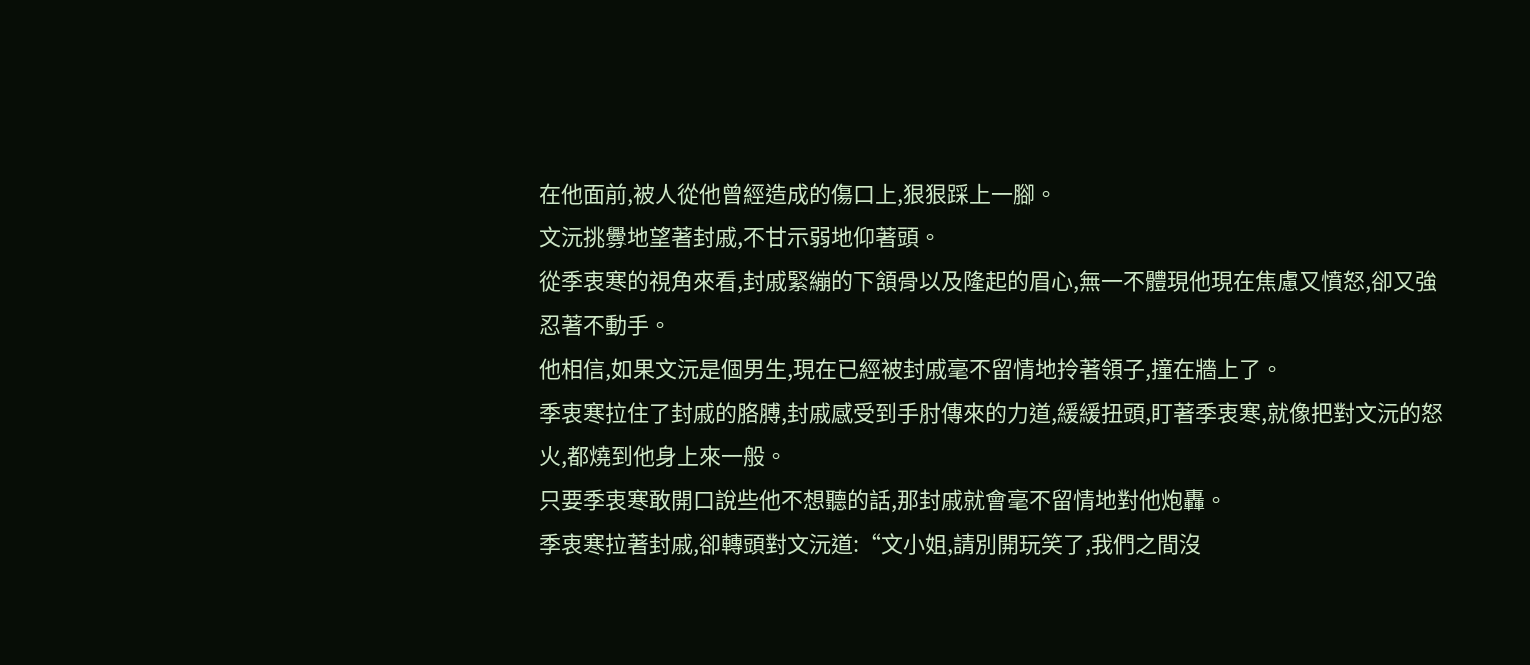在他面前,被人從他曾經造成的傷口上,狠狠踩上一腳。
文沅挑釁地望著封戚,不甘示弱地仰著頭。
從季衷寒的視角來看,封戚緊繃的下頷骨以及隆起的眉心,無一不體現他現在焦慮又憤怒,卻又強忍著不動手。
他相信,如果文沅是個男生,現在已經被封戚毫不留情地拎著領子,撞在牆上了。
季衷寒拉住了封戚的胳膊,封戚感受到手肘傳來的力道,緩緩扭頭,盯著季衷寒,就像把對文沅的怒火,都燒到他身上來一般。
只要季衷寒敢開口說些他不想聽的話,那封戚就會毫不留情地對他炮轟。
季衷寒拉著封戚,卻轉頭對文沅道:“文小姐,請別開玩笑了,我們之間沒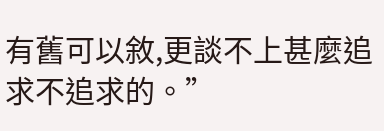有舊可以敘,更談不上甚麼追求不追求的。”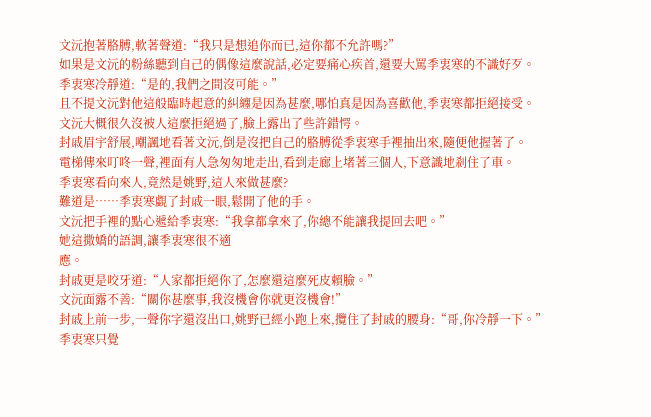文沅抱著胳膊,軟著聲道:“我只是想追你而已,這你都不允許嗎?”
如果是文沅的粉絲聽到自己的偶像這麼說話,必定要痛心疾首,還要大罵季衷寒的不識好歹。
季衷寒冷靜道:“是的,我們之間沒可能。”
且不提文沅對他這般臨時起意的糾纏是因為甚麼,哪怕真是因為喜歡他,季衷寒都拒絕接受。
文沅大概很久沒被人這麼拒絕過了,臉上露出了些許錯愕。
封戚眉宇舒展,嘲諷地看著文沅,倒是沒把自己的胳膊從季衷寒手裡抽出來,隨便他握著了。
電梯傳來叮咚一聲,裡面有人急匆匆地走出,看到走廊上堵著三個人,下意識地剎住了車。
季衷寒看向來人,竟然是姚野,這人來做甚麼?
難道是……季衷寒覷了封戚一眼,鬆開了他的手。
文沅把手裡的點心遞給季衷寒:“我拿都拿來了,你總不能讓我提回去吧。”
她這撒嬌的語調,讓季衷寒很不適
應。
封戚更是咬牙道:“人家都拒絕你了,怎麼還這麼死皮賴臉。”
文沅面露不善:“關你甚麼事,我沒機會你就更沒機會!”
封戚上前一步,一聲你字還沒出口,姚野已經小跑上來,攬住了封戚的腰身:“哥,你冷靜一下。”
季衷寒只覺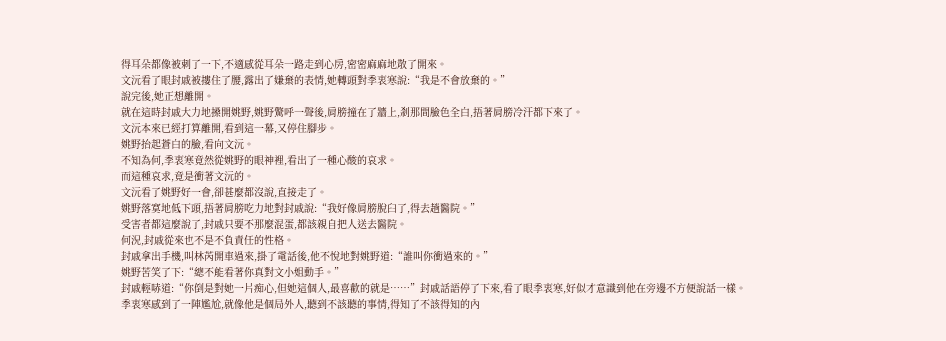得耳朵都像被刺了一下,不適感從耳朵一路走到心房,密密麻麻地散了開來。
文沅看了眼封戚被摟住了腰,露出了嫌棄的表情,她轉頭對季衷寒說:“我是不會放棄的。”
說完後,她正想離開。
就在這時封戚大力地搡開姚野,姚野驚呼一聲後,肩膀撞在了牆上,剎那間臉色全白,捂著肩膀冷汗都下來了。
文沅本來已經打算離開,看到這一幕,又停住腳步。
姚野抬起蒼白的臉,看向文沅。
不知為何,季衷寒竟然從姚野的眼神裡,看出了一種心酸的哀求。
而這種哀求,竟是衝著文沅的。
文沅看了姚野好一會,卻甚麼都沒說,直接走了。
姚野落寞地低下頭,捂著肩膀吃力地對封戚說:“我好像肩膀脫臼了,得去趟醫院。”
受害者都這麼說了,封戚只要不那麼混蛋,都該親自把人送去醫院。
何況,封戚從來也不是不負責任的性格。
封戚拿出手機,叫林芮開車過來,掛了電話後,他不悅地對姚野道:“誰叫你衝過來的。”
姚野苦笑了下:“總不能看著你真對文小姐動手。”
封戚輕哧道:“你倒是對她一片痴心,但她這個人,最喜歡的就是……”封戚話語停了下來,看了眼季衷寒,好似才意識到他在旁邊不方便說話一樣。
季衷寒感到了一陣尷尬,就像他是個局外人,聽到不該聽的事情,得知了不該得知的內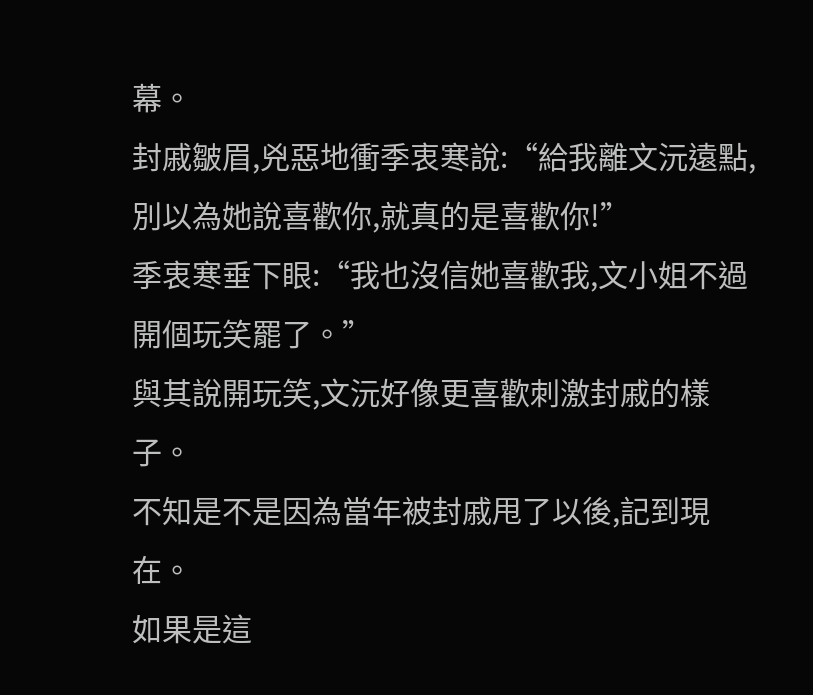幕。
封戚皺眉,兇惡地衝季衷寒說:“給我離文沅遠點,別以為她說喜歡你,就真的是喜歡你!”
季衷寒垂下眼:“我也沒信她喜歡我,文小姐不過開個玩笑罷了。”
與其說開玩笑,文沅好像更喜歡刺激封戚的樣子。
不知是不是因為當年被封戚甩了以後,記到現在。
如果是這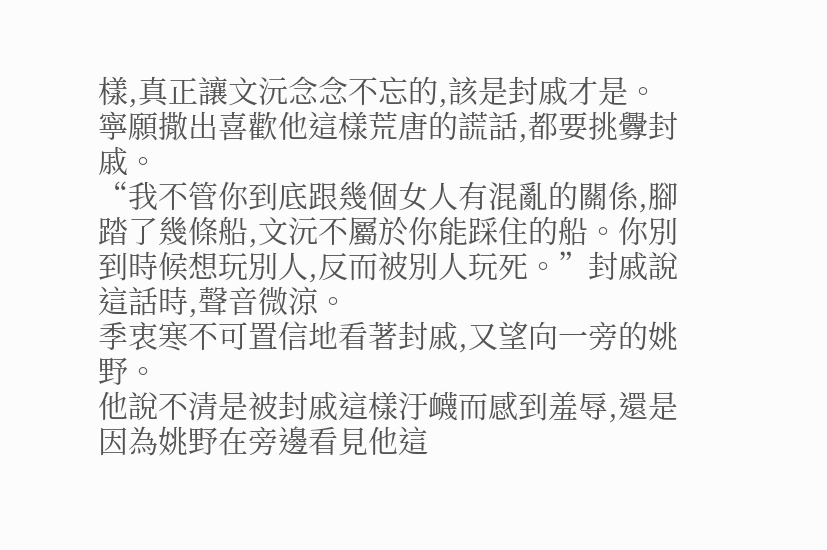樣,真正讓文沅念念不忘的,該是封戚才是。
寧願撒出喜歡他這樣荒唐的謊話,都要挑釁封戚。
“我不管你到底跟幾個女人有混亂的關係,腳踏了幾條船,文沅不屬於你能踩住的船。你別到時候想玩別人,反而被別人玩死。”封戚說這話時,聲音微涼。
季衷寒不可置信地看著封戚,又望向一旁的姚野。
他說不清是被封戚這樣汙衊而感到羞辱,還是因為姚野在旁邊看見他這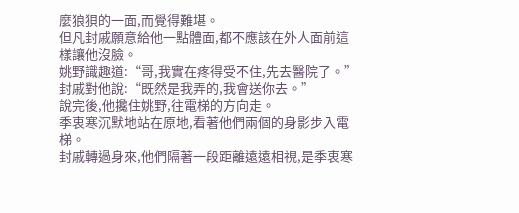麼狼狽的一面,而覺得難堪。
但凡封戚願意給他一點體面,都不應該在外人面前這樣讓他沒臉。
姚野識趣道:“哥,我實在疼得受不住,先去醫院了。”
封戚對他說:“既然是我弄的,我會送你去。”
說完後,他攙住姚野,往電梯的方向走。
季衷寒沉默地站在原地,看著他們兩個的身影步入電梯。
封戚轉過身來,他們隔著一段距離遠遠相視,是季衷寒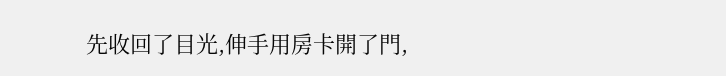先收回了目光,伸手用房卡開了門,